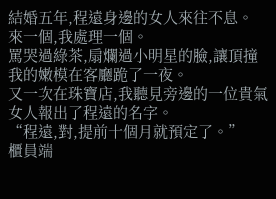結婚五年,程遠身邊的女人來往不息。
來一個,我處理一個。
罵哭過綠茶,扇爛過小明星的臉,讓頂撞我的嫩模在客廳跪了一夜。
又一次在珠寶店,我聽見旁邊的一位貴氣女人報出了程遠的名字。
“程遠,對,提前十個月就預定了。”
櫃員端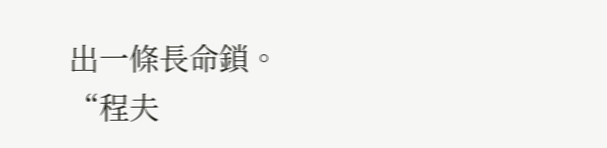出一條長命鎖。
“程夫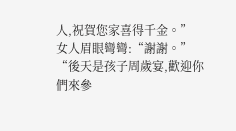人,祝賀您家喜得千金。”
女人眉眼彎彎:“謝謝。”
“後天是孩子周歲宴,歡迎你們來參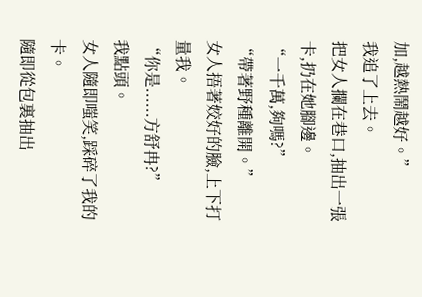加,越熱鬧越好。”
我追了上去。
把女人攔在巷口,抽出一張卡,扔在她腳邊。
“一千萬,夠嗎?”
“帶著野種離開。”
女人捂著姣好的臉,上下打量我。
“你是......方舒冉?”
我點頭。
女人隨即嗤笑,踩碎了我的卡。
隨即從包裏抽出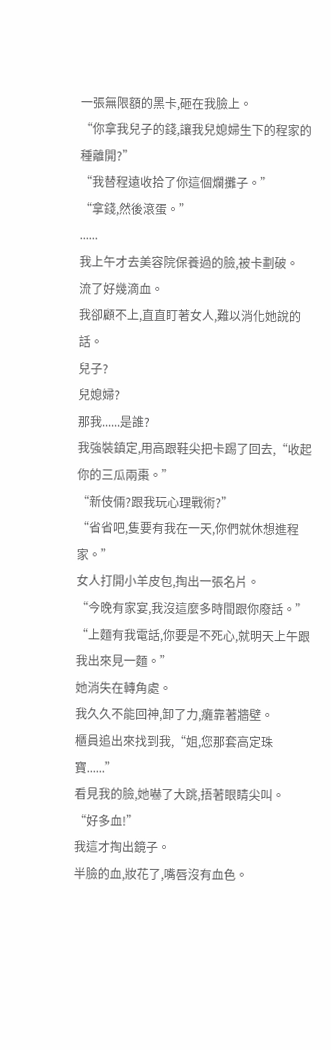一張無限額的黑卡,砸在我臉上。
“你拿我兒子的錢,讓我兒媳婦生下的程家的種離開?”
“我替程遠收拾了你這個爛攤子。”
“拿錢,然後滾蛋。”
......
我上午才去美容院保養過的臉,被卡劃破。
流了好幾滴血。
我卻顧不上,直直盯著女人,難以消化她說的話。
兒子?
兒媳婦?
那我......是誰?
我強裝鎮定,用高跟鞋尖把卡踢了回去,“收起你的三瓜兩棗。”
“新伎倆?跟我玩心理戰術?”
“省省吧,隻要有我在一天,你們就休想進程家。”
女人打開小羊皮包,掏出一張名片。
“今晚有家宴,我沒這麼多時間跟你廢話。”
“上麵有我電話,你要是不死心,就明天上午跟我出來見一麵。”
她消失在轉角處。
我久久不能回神,卸了力,癱靠著牆壁。
櫃員追出來找到我,“姐,您那套高定珠寶......”
看見我的臉,她嚇了大跳,捂著眼睛尖叫。
“好多血!”
我這才掏出鏡子。
半臉的血,妝花了,嘴唇沒有血色。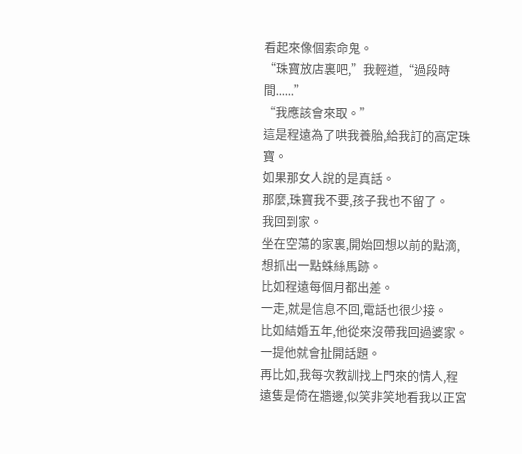看起來像個索命鬼。
“珠寶放店裏吧,”我輕道,“過段時間......”
“我應該會來取。”
這是程遠為了哄我養胎,給我訂的高定珠寶。
如果那女人說的是真話。
那麼,珠寶我不要,孩子我也不留了。
我回到家。
坐在空蕩的家裏,開始回想以前的點滴,想抓出一點蛛絲馬跡。
比如程遠每個月都出差。
一走,就是信息不回,電話也很少接。
比如結婚五年,他從來沒帶我回過婆家。
一提他就會扯開話題。
再比如,我每次教訓找上門來的情人,程遠隻是倚在牆邊,似笑非笑地看我以正宮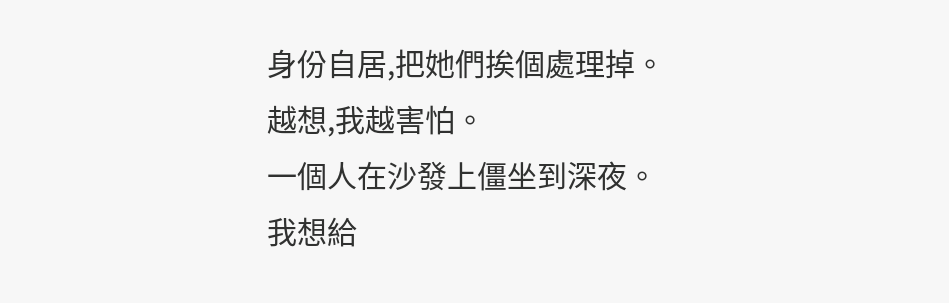身份自居,把她們挨個處理掉。
越想,我越害怕。
一個人在沙發上僵坐到深夜。
我想給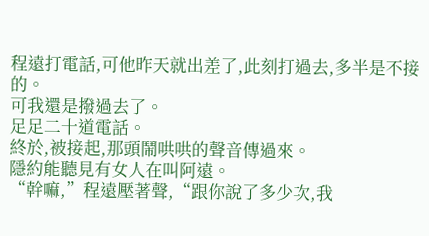程遠打電話,可他昨天就出差了,此刻打過去,多半是不接的。
可我還是撥過去了。
足足二十道電話。
終於,被接起,那頭鬧哄哄的聲音傳過來。
隱約能聽見有女人在叫阿遠。
“幹嘛,”程遠壓著聲,“跟你說了多少次,我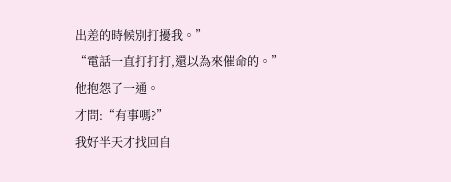出差的時候別打擾我。”
“電話一直打打打,還以為來催命的。”
他抱怨了一通。
才問:“有事嗎?”
我好半天才找回自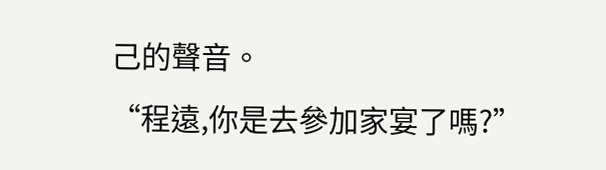己的聲音。
“程遠,你是去參加家宴了嗎?”